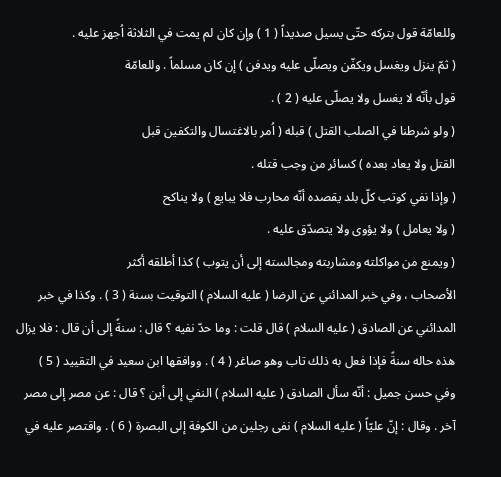وللعامّة قول بتركه حتّى يسيل صديداً ( 1 ) وإن كان لم يمت في الثلاثة اُجهز عليه .
( ثمّ ينزل ويغسل ويكفّن ويصلّى عليه ويدفن ) إن كان مسلماً . وللعامّة
قول بأنّه لا يغسل ولا يصلّى عليه ( 2 ) .
( ولو شرطنا في الصلب القتل ) قبله ( اُمر بالاغتسال والتكفين قبل
القتل ولا يعاد بعده ) كسائر من وجب قتله .
( وإذا نفي كوتب كلّ بلد يقصده أنّه محارب فلا يبايع ) ولا يناكح
( ولا يعامل ) ولا يؤوى ولا يتصدّق عليه .
( ويمنع من مواكلته ومشاربته ومجالسته إلى أن يتوب ) كذا أطلقه أكثر
الأصحاب ، وفي خبر المدائني عن الرضا ( عليه السلام ) التوقيت بسنة ( 3 ) . وكذا في خبر
المدائني عن الصادق ( عليه السلام ) قال قلت : وما حدّ نفيه ؟ قال : سنةً إلى أن قال : فلا يزال
هذه حاله سنةً فإذا فعل به ذلك تاب وهو صاغر ( 4 ) . ووافقها ابن سعيد في التقييد ( 5 )
وفي حسن جميل : أنّه سأل الصادق ( عليه السلام ) النفي إلى أين ؟ قال : عن مصر إلى مصر
آخر . وقال : إنّ عليّاً ( عليه السلام ) نفى رجلين من الكوفة إلى البصرة ( 6 ) . واقتصر عليه في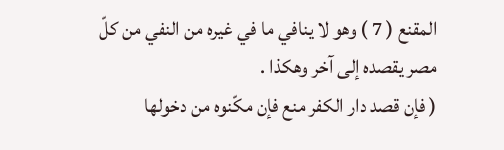المقنع ( 7 ) وهو لا ينافي ما في غيره من النفي من كلّ مصر يقصده إلى آخر وهكذا .
( فإن قصد دار الكفر منع فإن مكّنوه من دخولها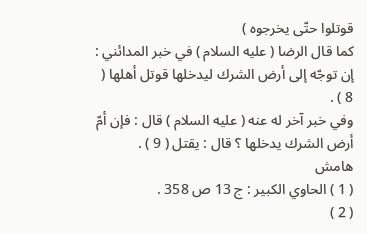قوتلوا حتّى يخرجوه )
كما قال الرضا ( عليه السلام ) في خبر المدائني : إن توجّه إلى أرض الشرك ليدخلها قوتل أهلها ( 8 ) .
وفي خبر آخر له عنه ( عليه السلام ) قال : فإن أمّ أرض الشرك يدخلها ؟ قال : يقتل ( 9 ) .
هامش
( 1 ) الحاوي الكبير : ج 13 ص 358 .
( 2 )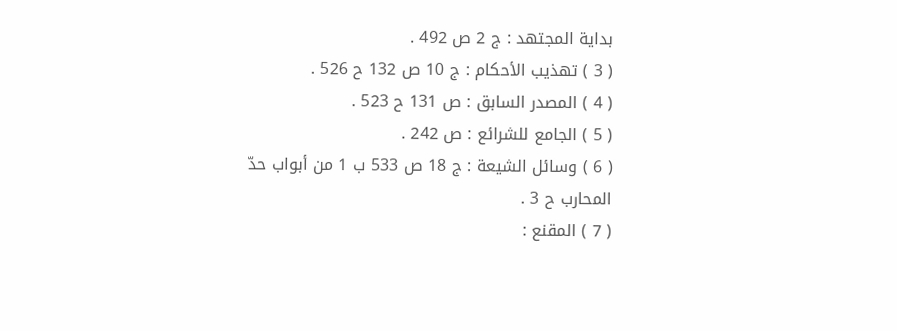بداية المجتهد : ج 2 ص 492 .
( 3 ) تهذيب الأحكام : ج 10 ص 132 ح 526 .
( 4 ) المصدر السابق : ص 131 ح 523 .
( 5 ) الجامع للشرائع : ص 242 .
( 6 ) وسائل الشيعة : ج 18 ص 533 ب 1 من أبواب حدّ المحارب ح 3 .
( 7 ) المقنع :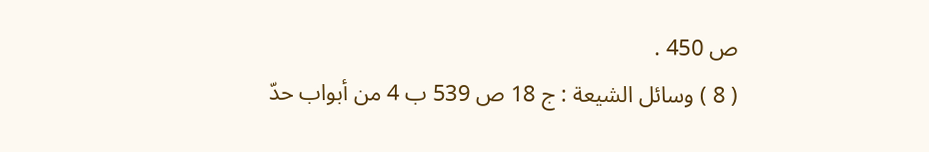ص 450 .
( 8 ) وسائل الشيعة : ج 18 ص 539 ب 4 من أبواب حدّ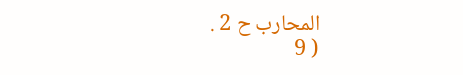المحارب ح 2 .
( 9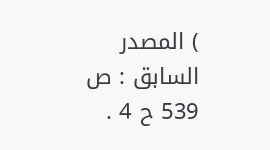) المصدر السابق : ص 539 ح 4 .